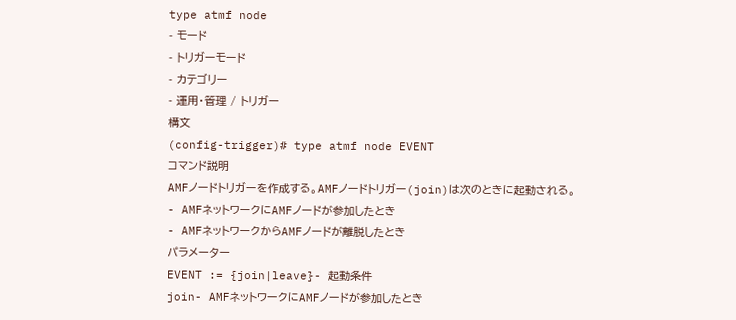type atmf node
- モード
- トリガーモード
- カテゴリー
- 運用・管理 / トリガー
構文
(config-trigger)# type atmf node EVENT
コマンド説明
AMFノードトリガーを作成する。AMFノードトリガー(join)は次のときに起動される。
- AMFネットワークにAMFノードが参加したとき
- AMFネットワークからAMFノードが離脱したとき
パラメーター
EVENT := {join|leave}- 起動条件
join- AMFネットワークにAMFノードが参加したとき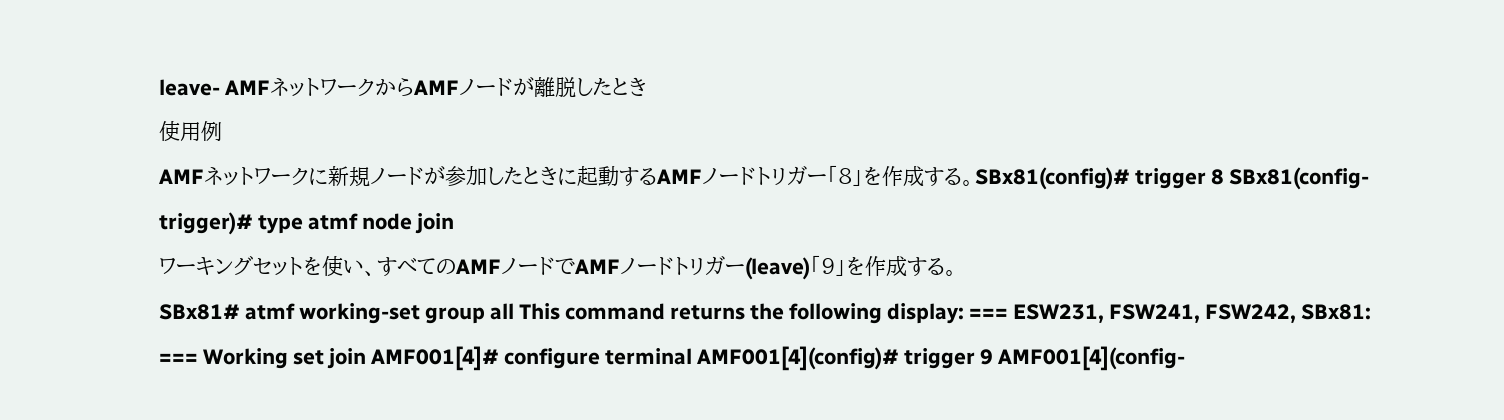leave- AMFネットワークからAMFノードが離脱したとき
使用例
AMFネットワークに新規ノードが参加したときに起動するAMFノードトリガー「8」を作成する。SBx81(config)# trigger 8 SBx81(config-trigger)# type atmf node join
ワーキングセットを使い、すべてのAMFノードでAMFノードトリガー(leave)「9」を作成する。
SBx81# atmf working-set group all This command returns the following display: === ESW231, FSW241, FSW242, SBx81: === Working set join AMF001[4]# configure terminal AMF001[4](config)# trigger 9 AMF001[4](config-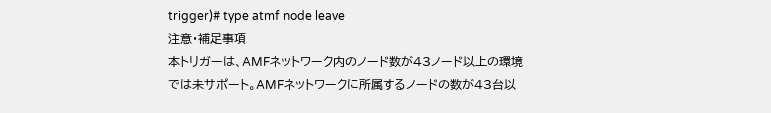trigger)# type atmf node leave
注意・補足事項
本トリガーは、AMFネットワーク内のノード数が43ノード以上の環境では未サポート。AMFネットワークに所属するノードの数が43台以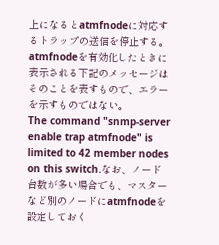上になるとatmfnodeに対応するトラップの送信を停止する。
atmfnodeを有効化したときに表示される下記のメッセージはそのことを表すもので、エラーを示すものではない。
The command "snmp-server enable trap atmfnode" is limited to 42 member nodes on this switch.なお、ノード台数が多い場合でも、マスターなど別のノードにatmfnodeを設定しておく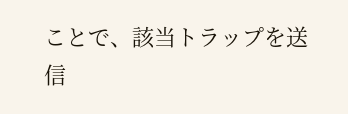ことで、該当トラップを送信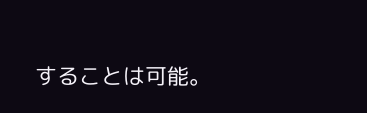することは可能。